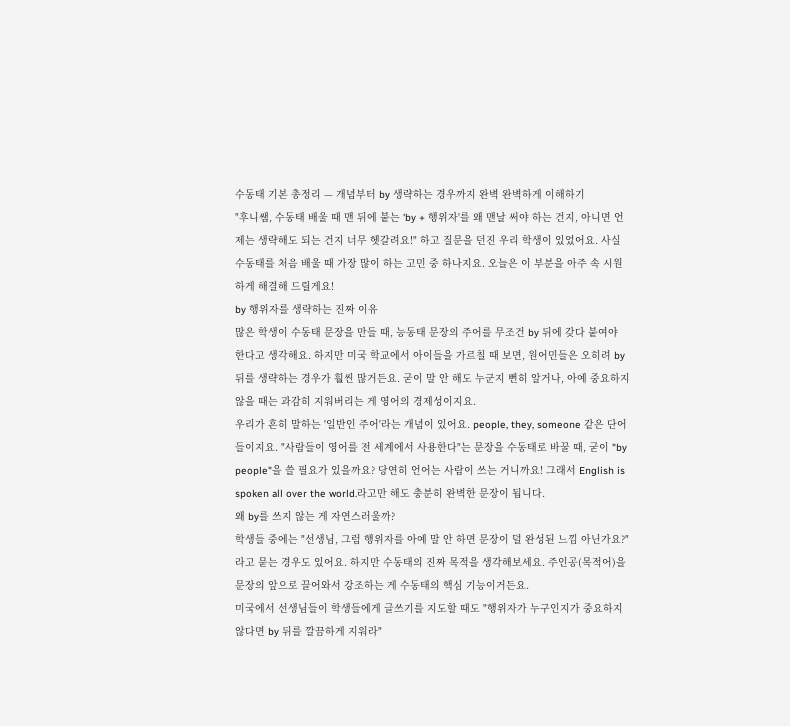수동태 기본 총정리 — 개념부터 by 생략하는 경우까지 완벽 완벽하게 이해하기
"후니쌤, 수동태 배울 때 맨 뒤에 붙는 'by + 행위자'를 왜 맨날 써야 하는 건지, 아니면 언제는 생략해도 되는 건지 너무 헷갈려요!" 하고 질문을 던진 우리 학생이 있었어요. 사실 수동태를 처음 배울 때 가장 많이 하는 고민 중 하나지요. 오늘은 이 부분을 아주 속 시원하게 해결해 드릴게요!
by 행위자를 생략하는 진짜 이유
많은 학생이 수동태 문장을 만들 때, 능동태 문장의 주어를 무조건 by 뒤에 갖다 붙여야 한다고 생각해요. 하지만 미국 학교에서 아이들을 가르칠 때 보면, 원어민들은 오히려 by 뒤를 생략하는 경우가 훨씬 많거든요. 굳이 말 안 해도 누군지 뻔히 알거나, 아예 중요하지 않을 때는 과감히 지워버리는 게 영어의 경제성이지요.
우리가 흔히 말하는 '일반인 주어'라는 개념이 있어요. people, they, someone 같은 단어들이지요. "사람들이 영어를 전 세계에서 사용한다"는 문장을 수동태로 바꿀 때, 굳이 "by people"을 쓸 필요가 있을까요? 당연히 언어는 사람이 쓰는 거니까요! 그래서 English is spoken all over the world.라고만 해도 충분히 완벽한 문장이 됩니다.
왜 by를 쓰지 않는 게 자연스러울까?
학생들 중에는 "선생님, 그럼 행위자를 아예 말 안 하면 문장이 덜 완성된 느낌 아닌가요?"라고 묻는 경우도 있어요. 하지만 수동태의 진짜 목적을 생각해보세요. 주인공(목적어)을 문장의 앞으로 끌어와서 강조하는 게 수동태의 핵심 기능이거든요.
미국에서 선생님들이 학생들에게 글쓰기를 지도할 때도 "행위자가 누구인지가 중요하지 않다면 by 뒤를 깔끔하게 지워라"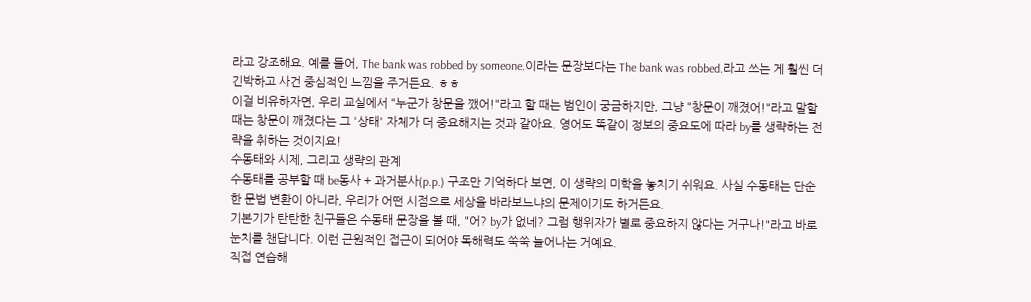라고 강조해요. 예를 들어, The bank was robbed by someone.이라는 문장보다는 The bank was robbed.라고 쓰는 게 훨씬 더 긴박하고 사건 중심적인 느낌을 주거든요. ㅎㅎ
이걸 비유하자면, 우리 교실에서 "누군가 창문을 깼어!"라고 할 때는 범인이 궁금하지만, 그냥 "창문이 깨졌어!"라고 말할 때는 창문이 깨졌다는 그 '상태' 자체가 더 중요해지는 것과 같아요. 영어도 똑같이 정보의 중요도에 따라 by를 생략하는 전략을 취하는 것이지요!
수동태와 시제, 그리고 생략의 관계
수동태를 공부할 때 be동사 + 과거분사(p.p.) 구조만 기억하다 보면, 이 생략의 미학을 놓치기 쉬워요. 사실 수동태는 단순한 문법 변환이 아니라, 우리가 어떤 시점으로 세상을 바라보느냐의 문제이기도 하거든요.
기본기가 탄탄한 친구들은 수동태 문장을 볼 때, "어? by가 없네? 그럼 행위자가 별로 중요하지 않다는 거구나!"라고 바로 눈치를 챈답니다. 이런 근원적인 접근이 되어야 독해력도 쑥쑥 늘어나는 거예요.
직접 연습해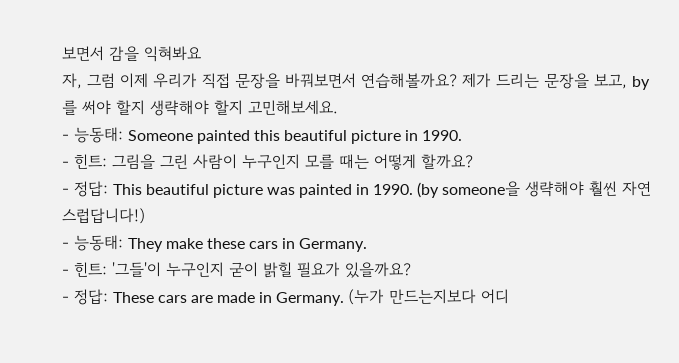보면서 감을 익혀봐요
자, 그럼 이제 우리가 직접 문장을 바꿔보면서 연습해볼까요? 제가 드리는 문장을 보고, by를 써야 할지 생략해야 할지 고민해보세요.
- 능동태: Someone painted this beautiful picture in 1990.
- 힌트: 그림을 그린 사람이 누구인지 모를 때는 어떻게 할까요?
- 정답: This beautiful picture was painted in 1990. (by someone을 생략해야 훨씬 자연스럽답니다!)
- 능동태: They make these cars in Germany.
- 힌트: '그들'이 누구인지 굳이 밝힐 필요가 있을까요?
- 정답: These cars are made in Germany. (누가 만드는지보다 어디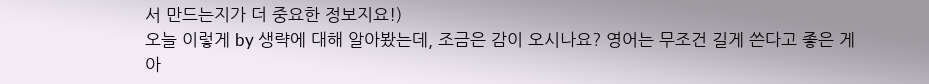서 만드는지가 더 중요한 정보지요!)
오늘 이렇게 by 생략에 대해 알아봤는데, 조금은 감이 오시나요? 영어는 무조건 길게 쓴다고 좋은 게 아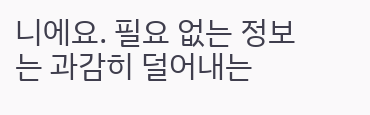니에요. 필요 없는 정보는 과감히 덜어내는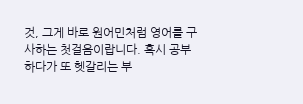것, 그게 바로 원어민처럼 영어를 구사하는 첫걸음이랍니다. 혹시 공부하다가 또 헷갈리는 부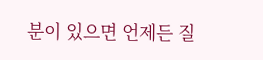분이 있으면 언제든 질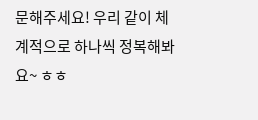문해주세요! 우리 같이 체계적으로 하나씩 정복해봐요~ ㅎㅎ